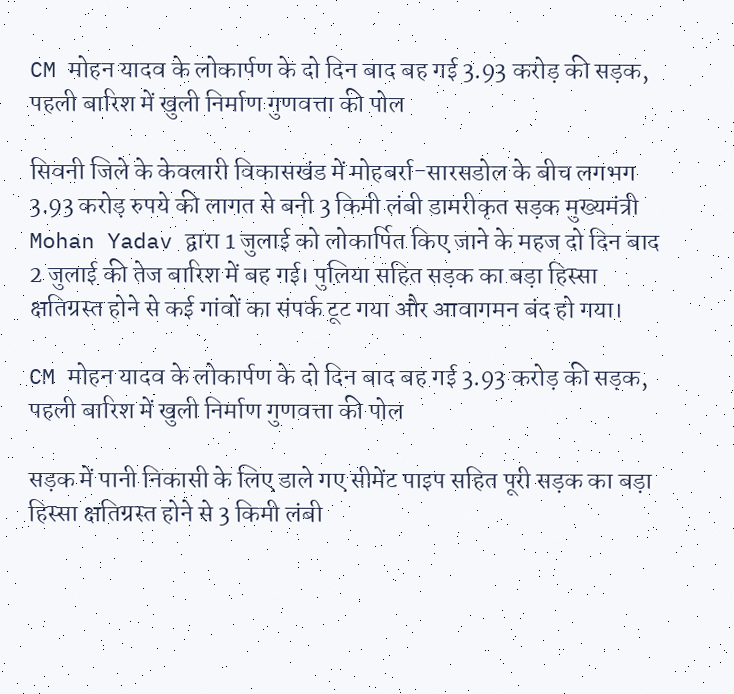CM मोहन यादव के लोकार्पण के दो दिन बाद बह गई 3.93 करोड़ की सड़क, पहली बारिश में खुली निर्माण गुणवत्ता की पोल

सिवनी जिले के केवलारी विकासखंड में मोहबर्रा-सारसडोल के बीच लगभग 3.93 करोड़ रुपये की लागत से बनी 3 किमी लंबी डामरीकृत सड़क मुख्यमंत्री Mohan Yadav द्वारा 1 जुलाई को लोकार्पित किए जाने के महज दो दिन बाद 2 जुलाई की तेज बारिश में बह गई। पुलिया सहित सड़क का बड़ा हिस्सा क्षतिग्रस्त होने से कई गांवों का संपर्क टूट गया और आवागमन बंद हो गया।

CM मोहन यादव के लोकार्पण के दो दिन बाद बह गई 3.93 करोड़ की सड़क, पहली बारिश में खुली निर्माण गुणवत्ता की पोल

सड़क में पानी निकासी के लिए डाले गए सीमेंट पाइप सहित पूरी सड़क का बड़ा हिस्सा क्षतिग्रस्त होने से 3 किमी लंबी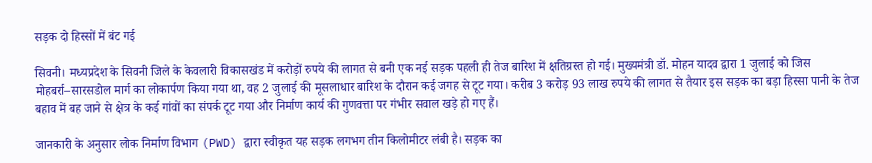सड़क दो हिस्सों में बंट गई

सिवनी। मध्यप्रदेश के सिवनी जिले के केवलारी विकासखंड में करोड़ों रुपये की लागत से बनी एक नई सड़क पहली ही तेज बारिश में क्षतिग्रस्त हो गई। मुख्यमंत्री डॉ. मोहन यादव द्वारा 1 जुलाई को जिस मोहबर्रा–सारसडोल मार्ग का लोकार्पण किया गया था, वह 2 जुलाई की मूसलाधार बारिश के दौरान कई जगह से टूट गया। करीब 3 करोड़ 93 लाख रुपये की लागत से तैयार इस सड़क का बड़ा हिस्सा पानी के तेज बहाव में बह जाने से क्षेत्र के कई गांवों का संपर्क टूट गया और निर्माण कार्य की गुणवत्ता पर गंभीर सवाल खड़े हो गए हैं।

जानकारी के अनुसार लोक निर्माण विभाग (PWD) द्वारा स्वीकृत यह सड़क लगभग तीन किलोमीटर लंबी है। सड़क का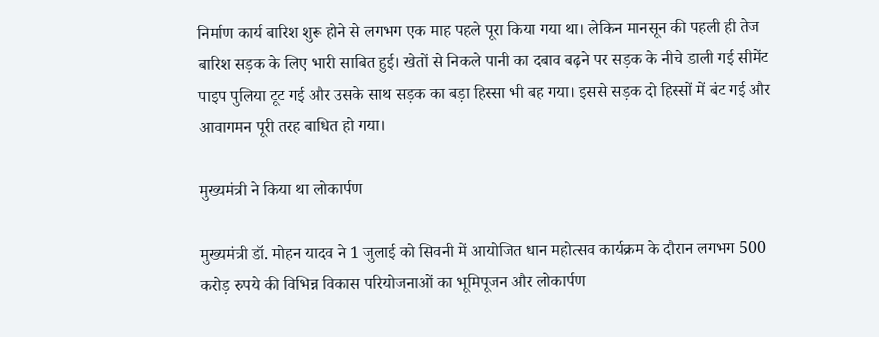निर्माण कार्य बारिश शुरू होने से लगभग एक माह पहले पूरा किया गया था। लेकिन मानसून की पहली ही तेज बारिश सड़क के लिए भारी साबित हुई। खेतों से निकले पानी का दबाव बढ़ने पर सड़क के नीचे डाली गई सीमेंट पाइप पुलिया टूट गई और उसके साथ सड़क का बड़ा हिस्सा भी बह गया। इससे सड़क दो हिस्सों में बंट गई और आवागमन पूरी तरह बाधित हो गया।

मुख्यमंत्री ने किया था लोकार्पण

मुख्यमंत्री डॉ. मोहन यादव ने 1 जुलाई को सिवनी में आयोजित धान महोत्सव कार्यक्रम के दौरान लगभग 500 करोड़ रुपये की विभिन्न विकास परियोजनाओं का भूमिपूजन और लोकार्पण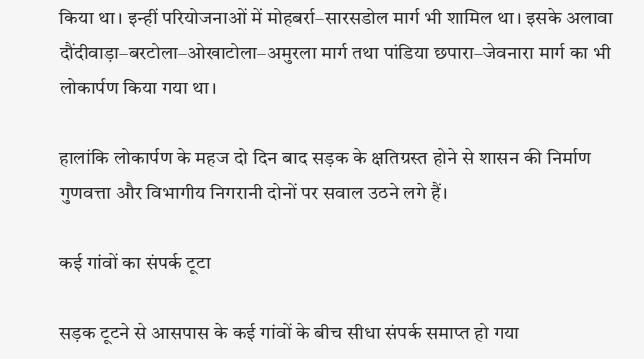किया था। इन्हीं परियोजनाओं में मोहबर्रा–सारसडोल मार्ग भी शामिल था। इसके अलावा दौंदीवाड़ा–बरटोला–ओखाटोला–अमुरला मार्ग तथा पांडिया छपारा–जेवनारा मार्ग का भी लोकार्पण किया गया था।

हालांकि लोकार्पण के महज दो दिन बाद सड़क के क्षतिग्रस्त होने से शासन की निर्माण गुणवत्ता और विभागीय निगरानी दोनों पर सवाल उठने लगे हैं।

कई गांवों का संपर्क टूटा

सड़क टूटने से आसपास के कई गांवों के बीच सीधा संपर्क समाप्त हो गया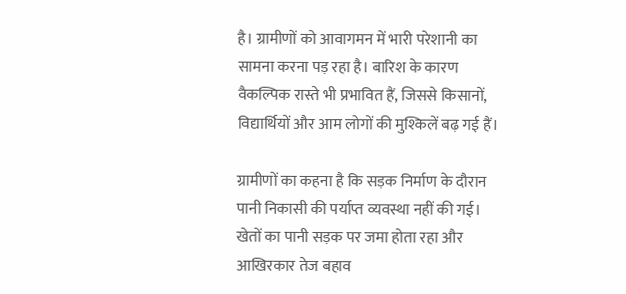है। ग्रामीणों को आवागमन में भारी परेशानी का सामना करना पड़ रहा है। बारिश के कारण वैकल्पिक रास्ते भी प्रभावित हैं, जिससे किसानों, विद्यार्थियों और आम लोगों की मुश्किलें बढ़ गई हैं।

ग्रामीणों का कहना है कि सड़क निर्माण के दौरान पानी निकासी की पर्याप्त व्यवस्था नहीं की गई। खेतों का पानी सड़क पर जमा होता रहा और आखिरकार तेज बहाव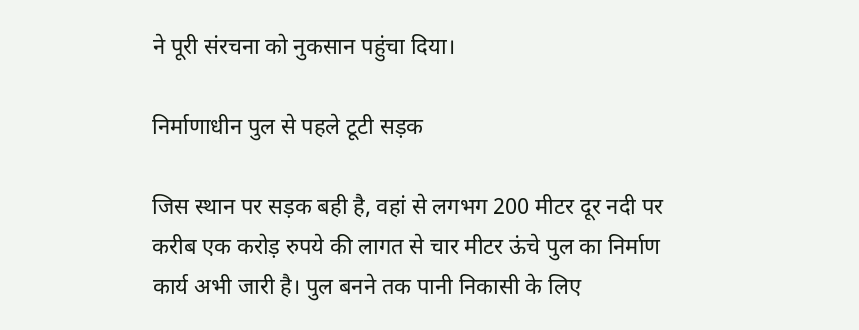ने पूरी संरचना को नुकसान पहुंचा दिया।

निर्माणाधीन पुल से पहले टूटी सड़क

जिस स्थान पर सड़क बही है, वहां से लगभग 200 मीटर दूर नदी पर करीब एक करोड़ रुपये की लागत से चार मीटर ऊंचे पुल का निर्माण कार्य अभी जारी है। पुल बनने तक पानी निकासी के लिए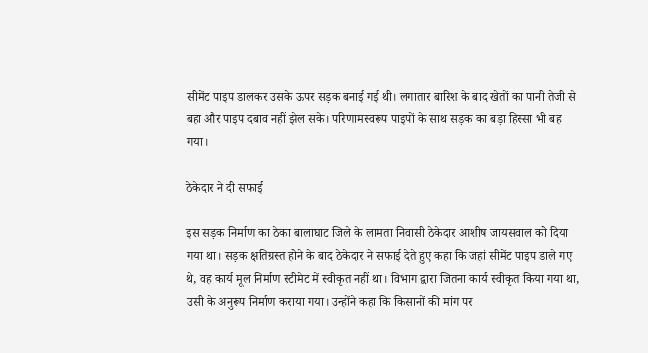सीमेंट पाइप डालकर उसके ऊपर सड़क बनाई गई थी। लगातार बारिश के बाद खेतों का पानी तेजी से बहा और पाइप दबाव नहीं झेल सके। परिणामस्वरूप पाइपों के साथ सड़क का बड़ा हिस्सा भी बह गया।

ठेकेदार ने दी सफाई

इस सड़क निर्माण का ठेका बालाघाट जिले के लामता निवासी ठेकेदार आशीष जायसवाल को दिया गया था। सड़क क्षतिग्रस्त होने के बाद ठेकेदार ने सफाई देते हुए कहा कि जहां सीमेंट पाइप डाले गए थे, वह कार्य मूल निर्माण स्टीमेट में स्वीकृत नहीं था। विभाग द्वारा जितना कार्य स्वीकृत किया गया था, उसी के अनुरूप निर्माण कराया गया। उन्होंने कहा कि किसानों की मांग पर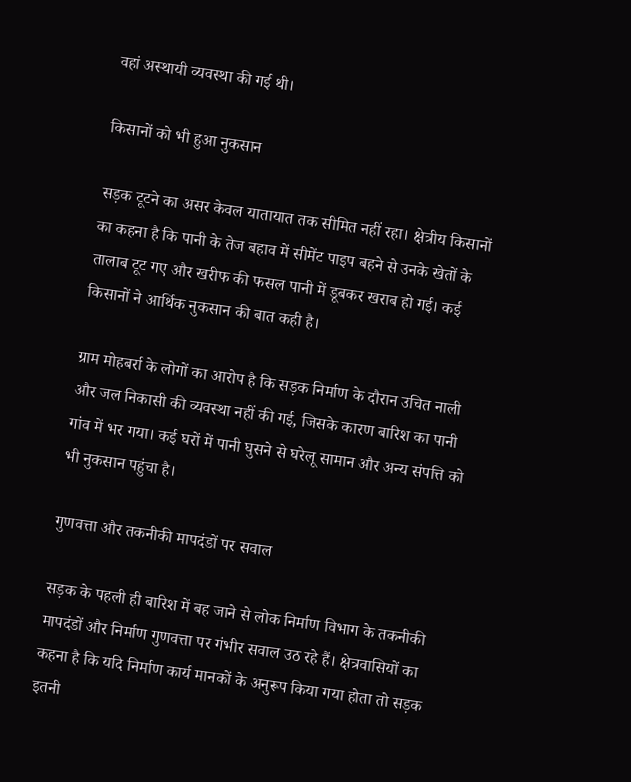वहां अस्थायी व्यवस्था की गई थी।

किसानों को भी हुआ नुकसान

सड़क टूटने का असर केवल यातायात तक सीमित नहीं रहा। क्षेत्रीय किसानों का कहना है कि पानी के तेज बहाव में सीमेंट पाइप बहने से उनके खेतों के तालाब टूट गए और खरीफ की फसल पानी में डूबकर खराब हो गई। कई किसानों ने आर्थिक नुकसान की बात कही है।

ग्राम मोहबर्रा के लोगों का आरोप है कि सड़क निर्माण के दौरान उचित नाली और जल निकासी की व्यवस्था नहीं की गई, जिसके कारण बारिश का पानी गांव में भर गया। कई घरों में पानी घुसने से घरेलू सामान और अन्य संपत्ति को भी नुकसान पहुंचा है।

गुणवत्ता और तकनीकी मापदंडों पर सवाल

सड़क के पहली ही बारिश में बह जाने से लोक निर्माण विभाग के तकनीकी मापदंडों और निर्माण गुणवत्ता पर गंभीर सवाल उठ रहे हैं। क्षेत्रवासियों का कहना है कि यदि निर्माण कार्य मानकों के अनुरूप किया गया होता तो सड़क इतनी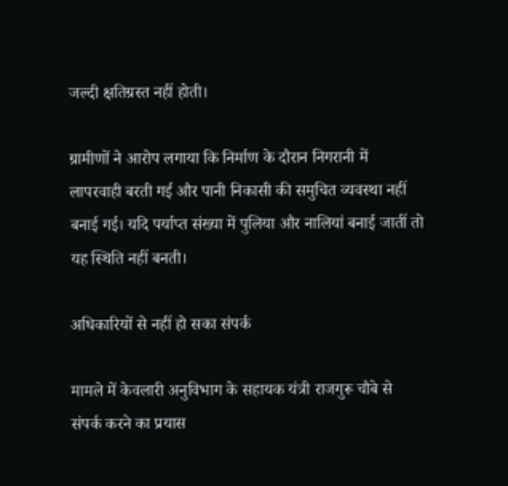जल्दी क्षतिग्रस्त नहीं होती।

ग्रामीणों ने आरोप लगाया कि निर्माण के दौरान निगरानी में लापरवाही बरती गई और पानी निकासी की समुचित व्यवस्था नहीं बनाई गई। यदि पर्याप्त संख्या में पुलिया और नालियां बनाई जातीं तो यह स्थिति नहीं बनती।

अधिकारियों से नहीं हो सका संपर्क

मामले में केवलारी अनुविभाग के सहायक यंत्री राजगुरू चौबे से संपर्क करने का प्रयास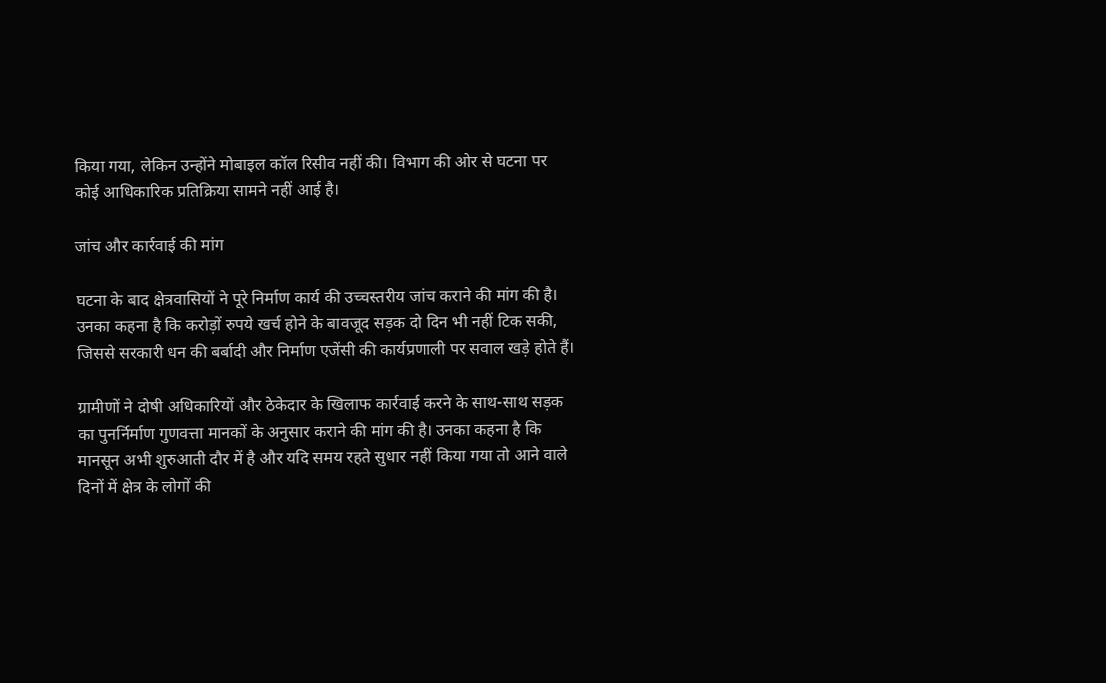किया गया, लेकिन उन्होंने मोबाइल कॉल रिसीव नहीं की। विभाग की ओर से घटना पर कोई आधिकारिक प्रतिक्रिया सामने नहीं आई है।

जांच और कार्रवाई की मांग

घटना के बाद क्षेत्रवासियों ने पूरे निर्माण कार्य की उच्चस्तरीय जांच कराने की मांग की है। उनका कहना है कि करोड़ों रुपये खर्च होने के बावजूद सड़क दो दिन भी नहीं टिक सकी, जिससे सरकारी धन की बर्बादी और निर्माण एजेंसी की कार्यप्रणाली पर सवाल खड़े होते हैं।

ग्रामीणों ने दोषी अधिकारियों और ठेकेदार के खिलाफ कार्रवाई करने के साथ-साथ सड़क का पुनर्निर्माण गुणवत्ता मानकों के अनुसार कराने की मांग की है। उनका कहना है कि मानसून अभी शुरुआती दौर में है और यदि समय रहते सुधार नहीं किया गया तो आने वाले दिनों में क्षेत्र के लोगों की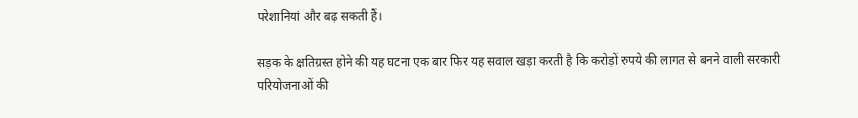परेशानियां और बढ़ सकती हैं।

सड़क के क्षतिग्रस्त होने की यह घटना एक बार फिर यह सवाल खड़ा करती है कि करोड़ों रुपये की लागत से बनने वाली सरकारी परियोजनाओं की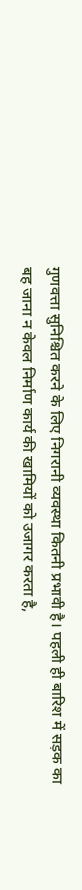गुणवत्ता सुनिश्चित करने के लिए निगरानी व्यवस्था कितनी प्रभावी है। पहली ही बारिश में सड़क का बह जाना न केवल निर्माण कार्य की खामियों को उजागर करता है,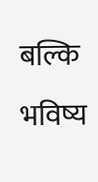बल्कि भविष्य